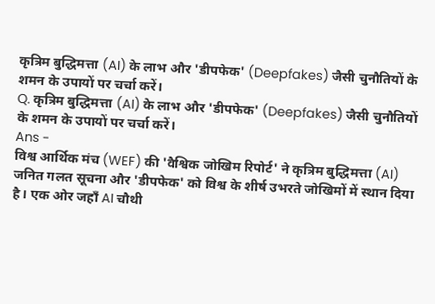कृत्रिम बुद्धिमत्ता (AI) के लाभ और 'डीपफेक' (Deepfakes) जैसी चुनौतियों के शमन के उपायों पर चर्चा करें।
Q. कृत्रिम बुद्धिमत्ता (AI) के लाभ और 'डीपफेक' (Deepfakes) जैसी चुनौतियों के शमन के उपायों पर चर्चा करें।
Ans -
विश्व आर्थिक मंच (WEF) की 'वैश्विक जोखिम रिपोर्ट' ने कृत्रिम बुद्धिमत्ता (AI) जनित गलत सूचना और 'डीपफेक' को विश्व के शीर्ष उभरते जोखिमों में स्थान दिया है। एक ओर जहाँ AI चौथी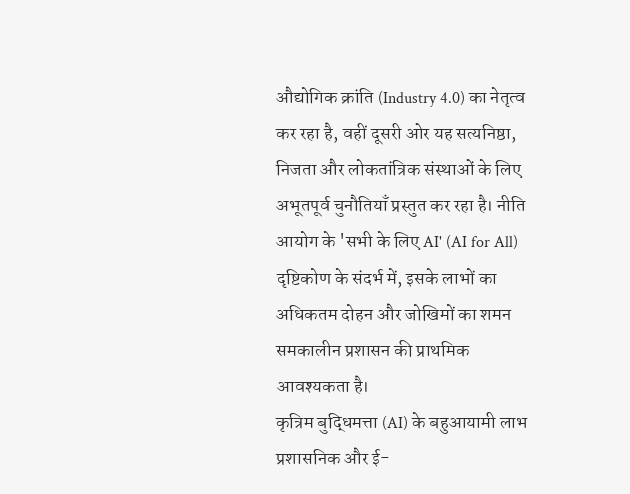औद्योगिक क्रांति (Industry 4.0) का नेतृत्व कर रहा है, वहीं दूसरी ओर यह सत्यनिष्ठा, निजता और लोकतांत्रिक संस्थाओं के लिए अभूतपूर्व चुनौतियाँ प्रस्तुत कर रहा है। नीति आयोग के 'सभी के लिए AI' (AI for All) दृष्टिकोण के संदर्भ में, इसके लाभों का अधिकतम दोहन और जोखिमों का शमन समकालीन प्रशासन की प्राथमिक आवश्यकता है।
कृत्रिम बुद्धिमत्ता (AI) के बहुआयामी लाभ
प्रशासनिक और ई-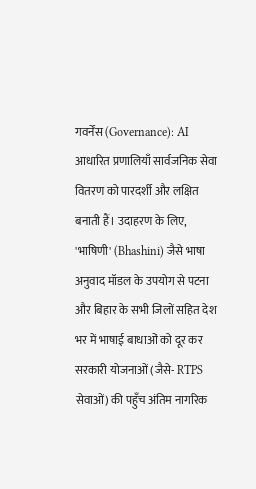गवर्नेंस (Governance): AI आधारित प्रणालियाँ सार्वजनिक सेवा वितरण को पारदर्शी और लक्षित बनाती हैं। उदाहरण के लिए, 'भाषिणी' (Bhashini) जैसे भाषा अनुवाद मॉडल के उपयोग से पटना और बिहार के सभी जिलों सहित देश भर में भाषाई बाधाओं को दूर कर सरकारी योजनाओं (जैसे- RTPS सेवाओं) की पहुँच अंतिम नागरिक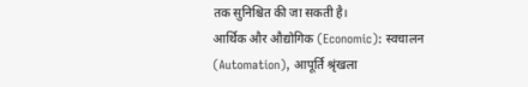तक सुनिश्चित की जा सकती है।
आर्थिक और औद्योगिक (Economic): स्वचालन (Automation), आपूर्ति श्रृंखला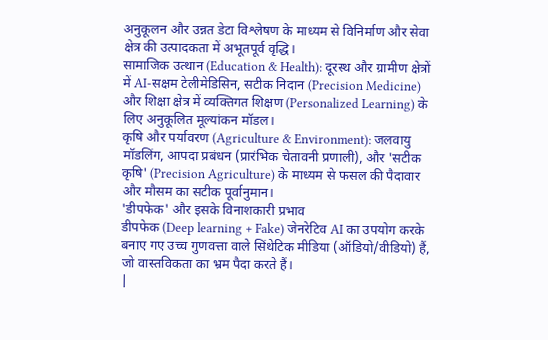अनुकूलन और उन्नत डेटा विश्लेषण के माध्यम से विनिर्माण और सेवा क्षेत्र की उत्पादकता में अभूतपूर्व वृद्धि।
सामाजिक उत्थान (Education & Health): दूरस्थ और ग्रामीण क्षेत्रों में AI-सक्षम टेलीमेडिसिन, सटीक निदान (Precision Medicine) और शिक्षा क्षेत्र में व्यक्तिगत शिक्षण (Personalized Learning) के लिए अनुकूलित मूल्यांकन मॉडल।
कृषि और पर्यावरण (Agriculture & Environment): जलवायु मॉडलिंग, आपदा प्रबंधन (प्रारंभिक चेतावनी प्रणाली), और 'सटीक कृषि' (Precision Agriculture) के माध्यम से फसल की पैदावार और मौसम का सटीक पूर्वानुमान।
'डीपफेक' और इसके विनाशकारी प्रभाव
डीपफेक (Deep learning + Fake) जेनरेटिव AI का उपयोग करके बनाए गए उच्च गुणवत्ता वाले सिंथेटिक मीडिया (ऑडियो/वीडियो) हैं, जो वास्तविकता का भ्रम पैदा करते हैं।
|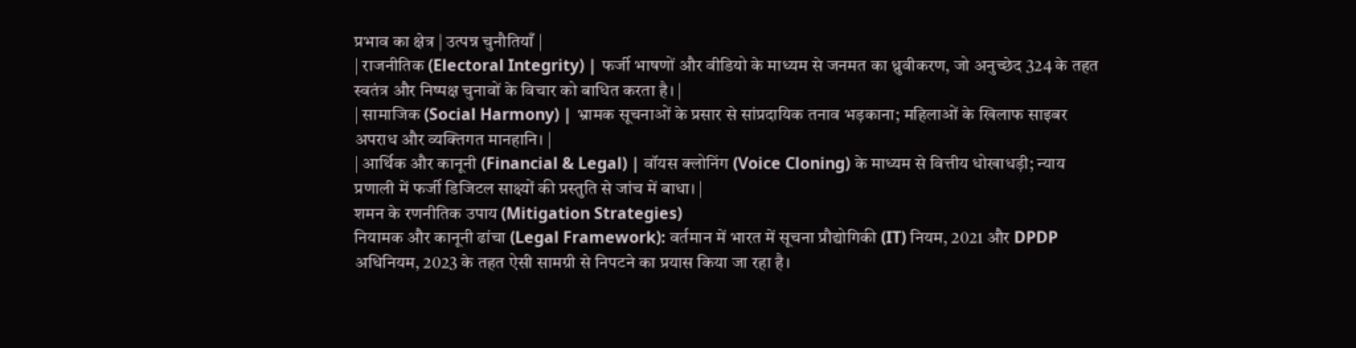प्रभाव का क्षेत्र | उत्पन्न चुनौतियाँ |
| राजनीतिक (Electoral Integrity) | फर्जी भाषणों और वीडियो के माध्यम से जनमत का ध्रुवीकरण, जो अनुच्छेद 324 के तहत स्वतंत्र और निष्पक्ष चुनावों के विचार को बाधित करता है। |
| सामाजिक (Social Harmony) | भ्रामक सूचनाओं के प्रसार से सांप्रदायिक तनाव भड़काना; महिलाओं के खिलाफ साइबर अपराध और व्यक्तिगत मानहानि। |
| आर्थिक और कानूनी (Financial & Legal) | वॉयस क्लोनिंग (Voice Cloning) के माध्यम से वित्तीय धोखाधड़ी; न्याय प्रणाली में फर्जी डिजिटल साक्ष्यों की प्रस्तुति से जांच में बाधा। |
शमन के रणनीतिक उपाय (Mitigation Strategies)
नियामक और कानूनी ढांचा (Legal Framework): वर्तमान में भारत में सूचना प्रौद्योगिकी (IT) नियम, 2021 और DPDP अधिनियम, 2023 के तहत ऐसी सामग्री से निपटने का प्रयास किया जा रहा है।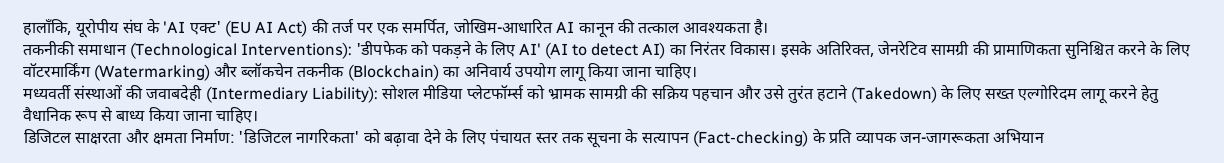हालाँकि, यूरोपीय संघ के 'AI एक्ट' (EU AI Act) की तर्ज पर एक समर्पित, जोखिम-आधारित AI कानून की तत्काल आवश्यकता है।
तकनीकी समाधान (Technological Interventions): 'डीपफेक को पकड़ने के लिए AI' (AI to detect AI) का निरंतर विकास। इसके अतिरिक्त, जेनरेटिव सामग्री की प्रामाणिकता सुनिश्चित करने के लिए वॉटरमार्किंग (Watermarking) और ब्लॉकचेन तकनीक (Blockchain) का अनिवार्य उपयोग लागू किया जाना चाहिए।
मध्यवर्ती संस्थाओं की जवाबदेही (Intermediary Liability): सोशल मीडिया प्लेटफॉर्म्स को भ्रामक सामग्री की सक्रिय पहचान और उसे तुरंत हटाने (Takedown) के लिए सख्त एल्गोरिदम लागू करने हेतु वैधानिक रूप से बाध्य किया जाना चाहिए।
डिजिटल साक्षरता और क्षमता निर्माण: 'डिजिटल नागरिकता' को बढ़ावा देने के लिए पंचायत स्तर तक सूचना के सत्यापन (Fact-checking) के प्रति व्यापक जन-जागरूकता अभियान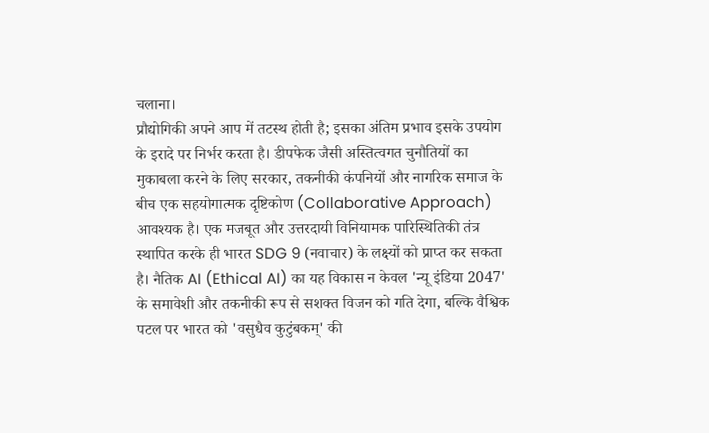चलाना।
प्रौद्योगिकी अपने आप में तटस्थ होती है; इसका अंतिम प्रभाव इसके उपयोग के इरादे पर निर्भर करता है। डीपफेक जैसी अस्तित्वगत चुनौतियों का मुकाबला करने के लिए सरकार, तकनीकी कंपनियों और नागरिक समाज के बीच एक सहयोगात्मक दृष्टिकोण (Collaborative Approach) आवश्यक है। एक मजबूत और उत्तरदायी विनियामक पारिस्थितिकी तंत्र स्थापित करके ही भारत SDG 9 (नवाचार) के लक्ष्यों को प्राप्त कर सकता है। नैतिक AI (Ethical AI) का यह विकास न केवल 'न्यू इंडिया 2047' के समावेशी और तकनीकी रूप से सशक्त विजन को गति देगा, बल्कि वैश्विक पटल पर भारत को 'वसुधैव कुटुंबकम्' की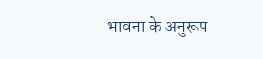भावना के अनुरूप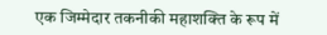एक जिम्मेदार तकनीकी महाशक्ति के रूप में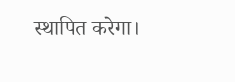स्थापित करेगा।